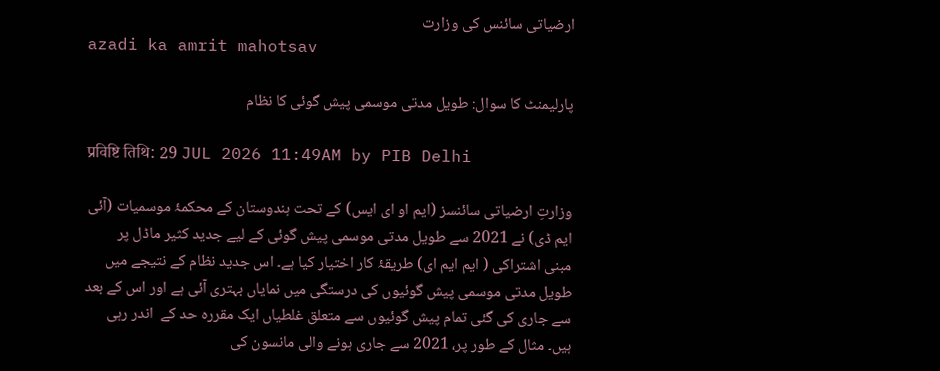ارضیاتی سائنس کی وزارت
azadi ka amrit mahotsav

پارلیمنٹ کا سوال: طویل مدتی موسمی پیش گوئی کا نظام

प्रविष्टि तिथि: 29 JUL 2026 11:49AM by PIB Delhi

وزارتِ ارضیاتی سائنسز (ایم او ای ایس) کے تحت ہندوستان کے محکمۂ موسمیات (آئی ایم ڈی) نے 2021 سے طویل مدتی موسمی پیش گوئی کے لیے جدید کثیر ماڈل پر  مبنی اشتراکی ( ایم ایم ای) طریقۂ کار اختیار کیا ہے۔ اس جدید نظام کے نتیجے میں طویل مدتی موسمی پیش گوئیوں کی درستگی میں نمایاں بہتری آئی ہے اور اس کے بعد سے جاری کی گئی تمام پیش گوئیوں سے متعلق غلطیاں ایک مقررہ حد کے  اندر رہی ہیں۔ مثال کے طور پر، 2021 سے جاری ہونے والی مانسون کی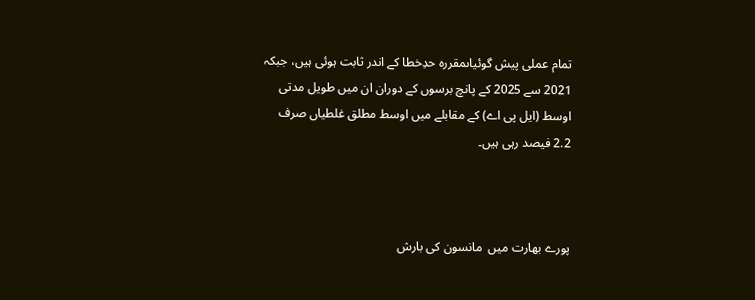تمام عملی پیش گوئیاںمقررہ حدِخطا کے اندر ثابت ہوئی ہیں، جبکہ 2021 سے 2025 کے پانچ برسوں کے دوران ان میں طویل مدتی اوسط (ایل پی اے) کے مقابلے میں اوسط مطلق غلطیاں صرف 2.2 فیصد رہی ہیں۔



پورے بھارت میں  مانسون کی بارش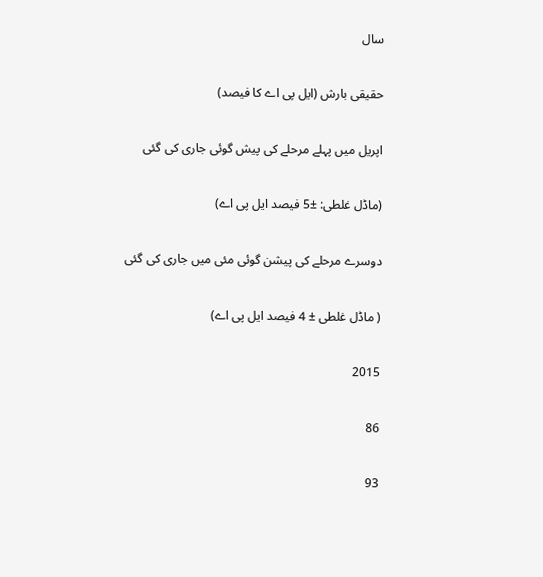سال

حقیقی بارش (ایل پی اے کا فیصد)

اپریل میں پہلے مرحلے کی پیش گوئی جاری کی گئی

(ماڈل غلطی: ±5 فیصد ایل پی اے)

دوسرے مرحلے کی پیشن گوئی مئی میں جاری کی گئی

( ماڈل غلطی ± 4 فیصد ایل پی اے)

2015

86

93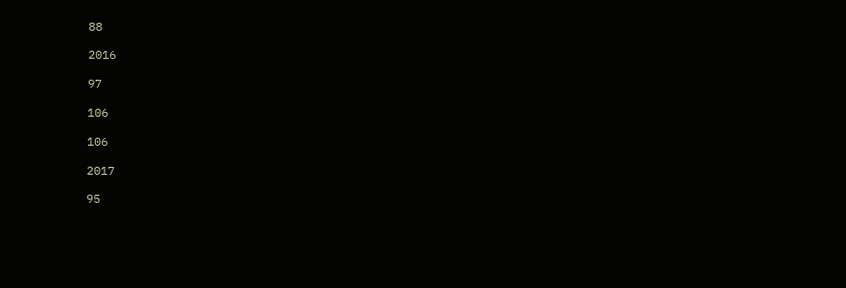88

2016

97

106

106

2017

95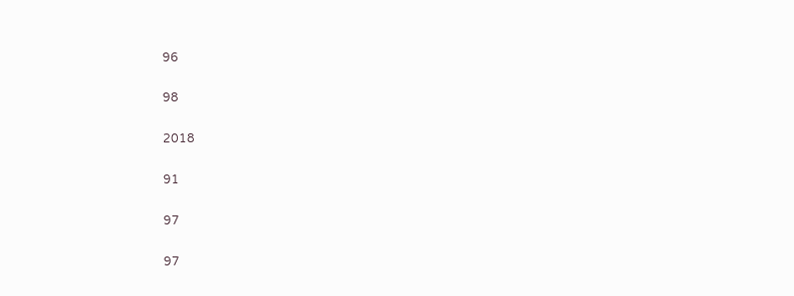96

98

2018

91

97

97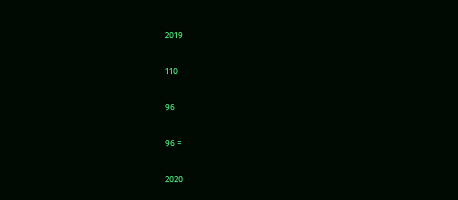2019

110

96

96 =

2020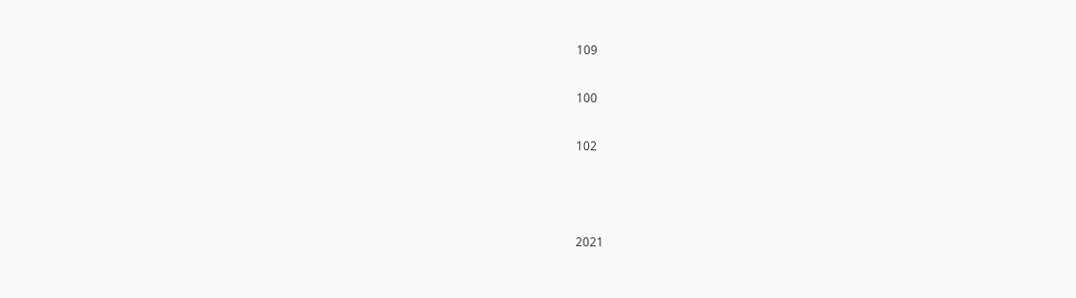109

100

102



2021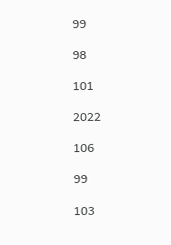99

98

101

2022

106

99

103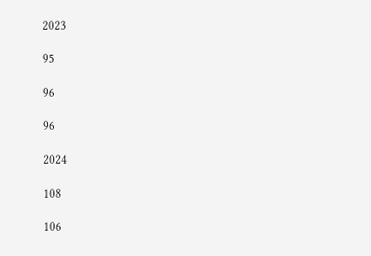2023

95

96

96

2024

108

106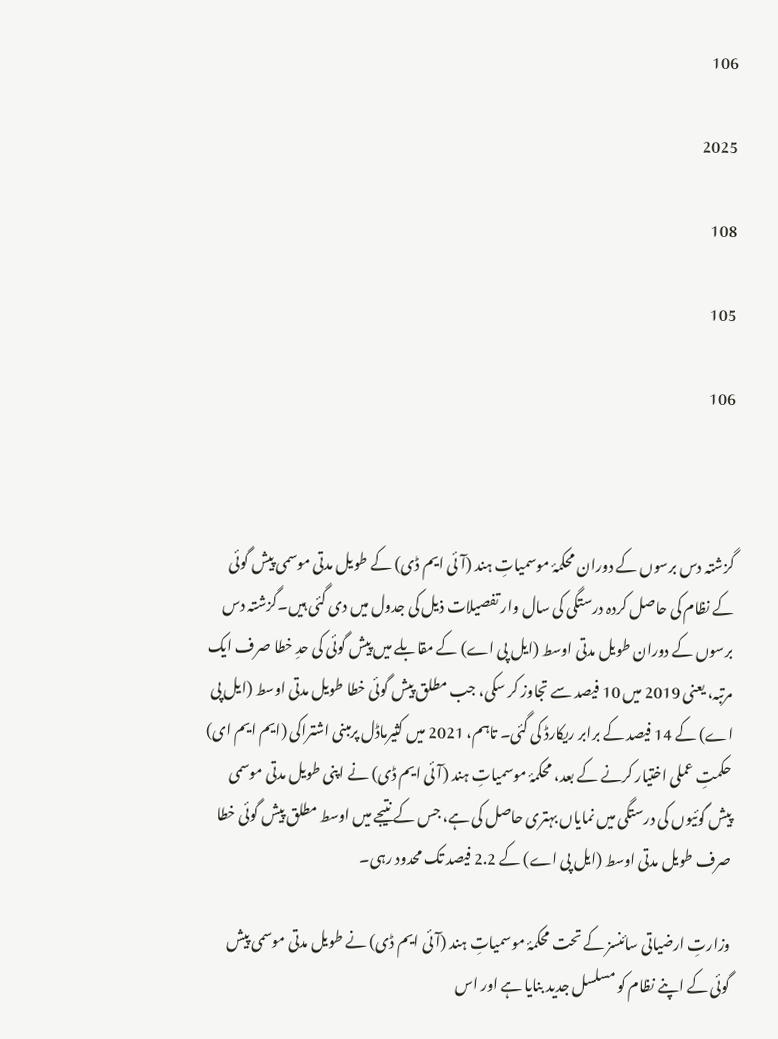106

2025

108

105

106



گزشتہ دس برسوں کے دوران محکمۂ موسمیاتِ ہند (آئی ایم ڈی) کے طویل مدتی موسمی پیش گوئی کے نظام کی حاصل کردہ درستگی کی سال وار تفصیلات ذیل کی جدول میں دی گئی ہیں۔گزشتہ دس برسوں کے دوران طویل مدتی اوسط (ایل پی اے) کے مقابلے میں پیش گوئی کی حدِ خطا صرف ایک مرتبہ، یعنی 2019 میں 10 فیصد سے تجاوز کر سکی، جب مطلق پیش گوئی خطا طویل مدتی اوسط (ایل پی اے) کے 14 فیصد کے برابر ریکارڈ کی گئی۔ تاہم، 2021 میں کثیرماڈل پرمبنی اشتراکی (ایم ایم ای) حکمتِ عملی اختیار کرنے کے بعد، محکمۂ موسمیاتِ ہند (آئی ایم ڈی) نے اپنی طویل مدتی موسمی پیش گوئیوں کی درستگی میں نمایاں بہتری حاصل کی ہے، جس کے نتیجے میں اوسط مطلق پیش گوئی خطا صرف طویل مدتی اوسط (ایل پی اے) کے 2.2 فیصد تک محدود رہی۔

وزارتِ ارضیاتی سائنسز کے تحت محکمۂ موسمیاتِ ہند (آئی ایم ڈی) نے طویل مدتی موسمی پیش گوئی کے اپنے نظام کو مسلسل جدید بنایا ہے اور اس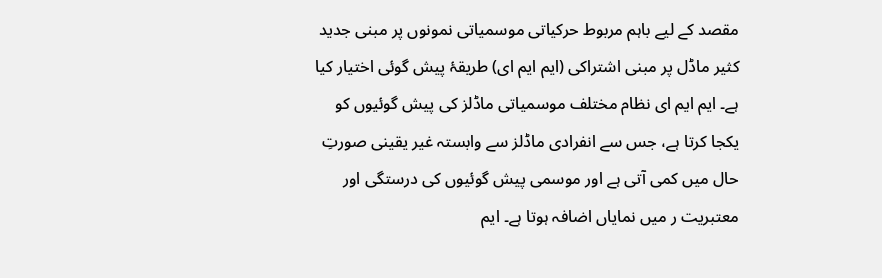مقصد کے لیے باہم مربوط حرکیاتی موسمیاتی نمونوں پر مبنی جدید کثیر ماڈل پر مبنی اشتراکی (ایم ایم ای) طریقۂ پیش گوئی اختیار کیا ہے۔ ایم ایم ای نظام مختلف موسمیاتی ماڈلز کی پیش گوئیوں کو یکجا کرتا ہے، جس سے انفرادی ماڈلز سے وابستہ غیر یقینی صورتِ حال میں کمی آتی ہے اور موسمی پیش گوئیوں کی درستگی اور معتبریت ر میں نمایاں اضافہ ہوتا ہے۔ ایم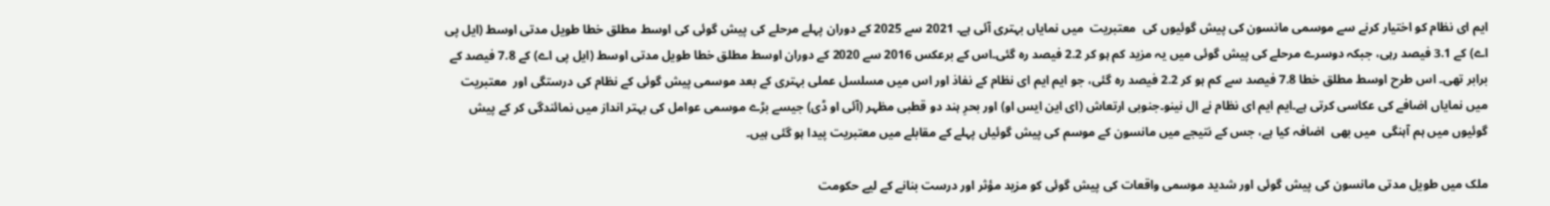ایم ای نظام کو اختیار کرنے سے موسمی مانسون کی پیش گوئیوں کی  معتبریت  میں نمایاں بہتری آئی ہے۔ 2021 سے 2025 کے دوران پہلے مرحلے کی پیش گوئی کی اوسط مطلق خطا طویل مدتی اوسط (ایل پی اے) کے 3.1 فیصد رہی، جبکہ دوسرے مرحلے کی پیش گوئی میں یہ مزید کم ہو کر 2.2 فیصد رہ گئی۔اس کے برعکس 2016 سے 2020 کے دوران اوسط مطلق خطا طویل مدتی اوسط (ایل پی اے) کے 7.8 فیصد کے برابر تھی۔ اس طرح اوسط مطلق خطا 7.8 فیصد سے کم ہو کر 2.2 فیصد رہ گئی، جو ایم ایم ای نظام کے نفاذ اور اس میں مسلسل عملی بہتری کے بعد موسمی پیش گوئی کے نظام کی درستگی اور  معتبریت میں نمایاں اضافے کی عکاسی کرتی ہے۔ایم ایم ای نظام نے ال نینو۔جنوبی ارتعاش (ای این ایس او) اور بحرِ ہند دو قطبی مظہر (آئی او ڈی) جیسے بڑے موسمی عوامل کی بہتر انداز میں نمائندگی کر کے پیش گوئیوں میں ہم آہنگی  میں بھی  اضافہ کیا ہے، جس کے نتیجے میں مانسون کے موسم کی پیش گوئیاں پہلے کے مقابلے میں معتبریت پیدا ہو گئی ہیں۔

ملک میں طویل مدتی مانسون کی پیش گوئی اور شدید موسمی واقعات کی پیش گوئی کو مزید مؤثر اور درست بنانے کے لیے حکومت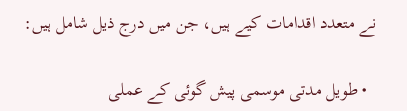نے متعدد اقدامات کیے ہیں، جن میں درج ذیل شامل ہیں:

  • طویل مدتی موسمی پیش گوئی کے عملی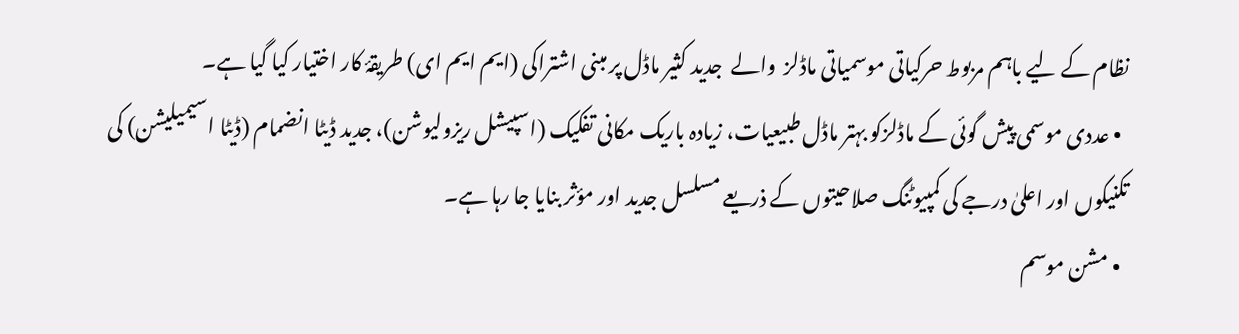نظام کے لیے باہم مربوط حرکیاتی موسمیاتی ماڈلز  والے  جدید کثیر ماڈل پر مبنی اشتراکی (ایم ایم ای) طریقۂ کار اختیار کیا گیا ہے۔
  • عددی موسمی پیش گوئی کے ماڈلزکو بہتر ماڈل طبیعیات، زیادہ باریک مکانی تفکیک (اسپیشل ریزولیوشن)، جدید ڈیٹا انضمام (ڈیٹا اسیمیلیشن) کی تکنیکوں اور اعلیٰ درجے کی کمپیوٹنگ صلاحیتوں کے ذریعے مسلسل جدید اور مؤثر بنایا جا رہا ہے۔
  • مشن موسم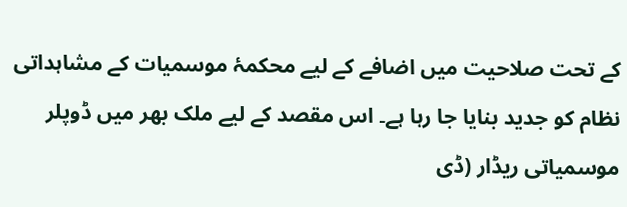کے تحت صلاحیت میں اضافے کے لیے محکمۂ موسمیات کے مشاہداتی نظام کو جدید بنایا جا رہا ہے۔ اس مقصد کے لیے ملک بھر میں ڈوپلر موسمیاتی ریڈار (ڈی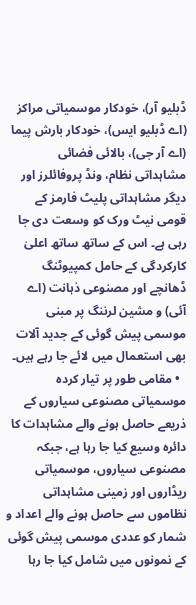ڈبلیو آر)، خودکار موسمیاتی مراکز (اے ڈبلیو ایس)، خودکار بارش پیما (اے آر جی)، بالائی فضائی مشاہداتی نظام، ونڈ پروفائلرز اور دیگر مشاہداتی پلیٹ فارمز کے قومی نیٹ ورک کو وسعت دی جا رہی ہے۔ اس کے ساتھ ساتھ اعلیٰ کارکردگی کے حامل کمپیوٹنگ ڈھانچے اور مصنوعی ذہانت (اے آئی) و مشین لرننگ پر مبنی موسمی پیش گوئی کے جدید آلات بھی استعمال میں لائے جا رہے ہیں۔
  • مقامی طور پر تیار کردہ موسمیاتی مصنوعی سیاروں کے ذریعے حاصل ہونے والے مشاہدات کا دائرہ وسیع کیا جا رہا ہے، جبکہ مصنوعی سیاروں، موسمیاتی ریڈاروں اور زمینی مشاہداتی نظاموں سے حاصل ہونے والے اعداد و شمار کو عددی موسمی پیش گوئی کے نمونوں میں شامل کیا جا رہا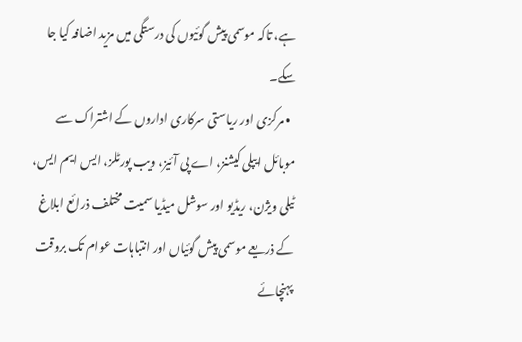ہے، تاکہ موسمی پیش گوئیوں کی درستگی میں مزید اضافہ کیا جا سکے۔
  • مرکزی اور ریاستی سرکاری اداروں کے اشتراک سے موبائل ایپلی کیشنز، اے پی آئیز، ویب پورٹلز، ایس ایم ایس، ٹیلی ویژن، ریڈیو اور سوشل میڈیا سمیت مختلف ذرائع ابلاغ کے ذریعے موسمی پیش گوئیاں اور انتباہات عوام تک بروقت پہنچائے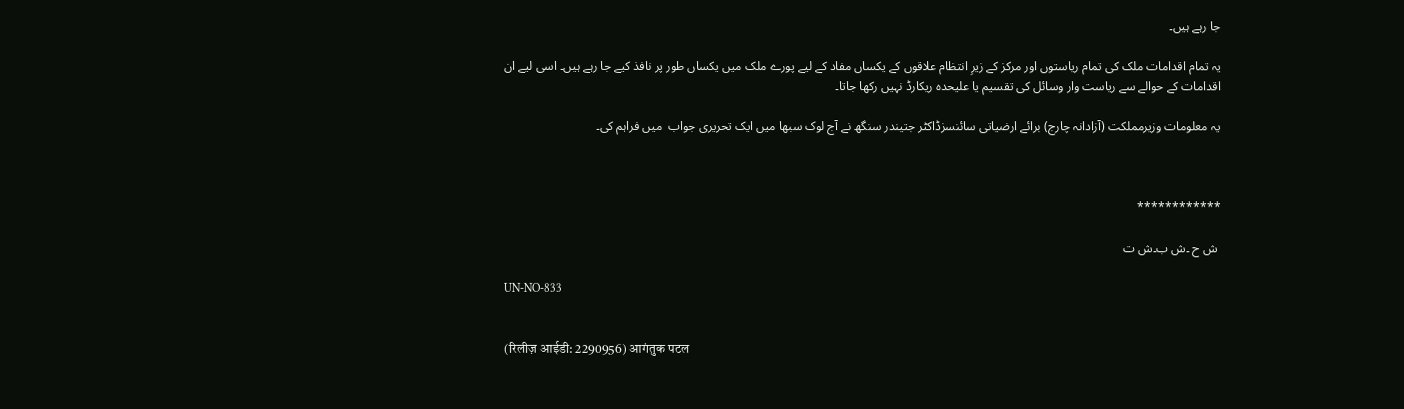جا رہے ہیں۔

یہ تمام اقدامات ملک کی تمام ریاستوں اور مرکز کے زیرِ انتظام علاقوں کے یکساں مفاد کے لیے پورے ملک میں یکساں طور پر نافذ کیے جا رہے ہیں۔ اسی لیے ان اقدامات کے حوالے سے ریاست وار وسائل کی تقسیم یا علیحدہ ریکارڈ نہیں رکھا جاتا۔

یہ معلومات وزیرمملکت (آزادانہ چارج) برائے ارضیاتی سائنسزڈاکٹر جتیندر سنگھ نے آج لوک سبھا میں ایک تحریری جواب  میں فراہم کی۔



************

 ش ح ۔ش ب۔ش ت

UN-NO-833


(रिलीज़ आईडी: 2290956) आगंतुक पटल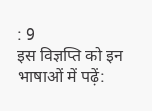: 9
इस विज्ञप्ति को इन भाषाओं में पढ़ें: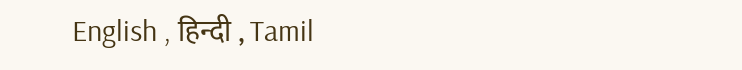English , हिन्दी , Tamil